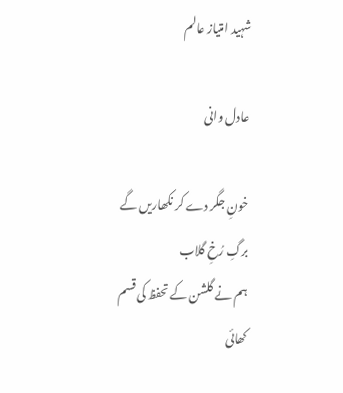شہید امتیاز عالم

عادل وانی

خونِ جگر دے کر نکھاریں گے برگِ رُخِ گلاب
ہم نے گلشن کے تحفظ کی قسم کھائی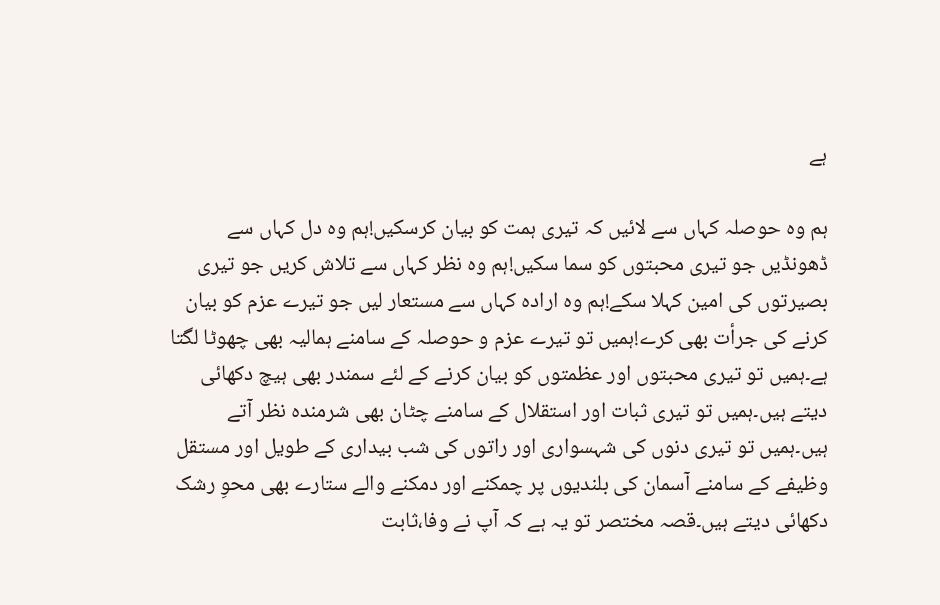ہے

ہم وہ حوصلہ کہاں سے لائیں کہ تیری ہمت کو بیان کرسکیں!ہم وہ دل کہاں سے ڈھونڈیں جو تیری محبتوں کو سما سکیں!ہم وہ نظر کہاں سے تلاش کریں جو تیری بصیرتوں کی امین کہلا سکے!ہم وہ ارادہ کہاں سے مستعار لیں جو تیرے عزم کو بیان کرنے کی جرأت بھی کرے!ہمیں تو تیرے عزم و حوصلہ کے سامنے ہمالیہ بھی چھوٹا لگتا ہے۔ہمیں تو تیری محبتوں اور عظمتوں کو بیان کرنے کے لئے سمندر بھی ہیچ دکھائی دیتے ہیں۔ہمیں تو تیری ثبات اور استقلال کے سامنے چٹان بھی شرمندہ نظر آتے ہیں۔ہمیں تو تیری دنوں کی شہسواری اور راتوں کی شب بیداری کے طویل اور مستقل وظیفے کے سامنے آسمان کی بلندیوں پر چمکنے اور دمکنے والے ستارے بھی محوِ رشک دکھائی دیتے ہیں۔قصہ مختصر تو یہ ہے کہ آپ نے وفا،ثابت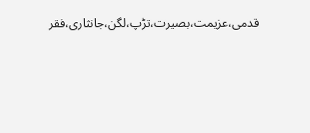قدمی،عزیمت،بصیرت،تڑپ،لگن،جانثاری،فقر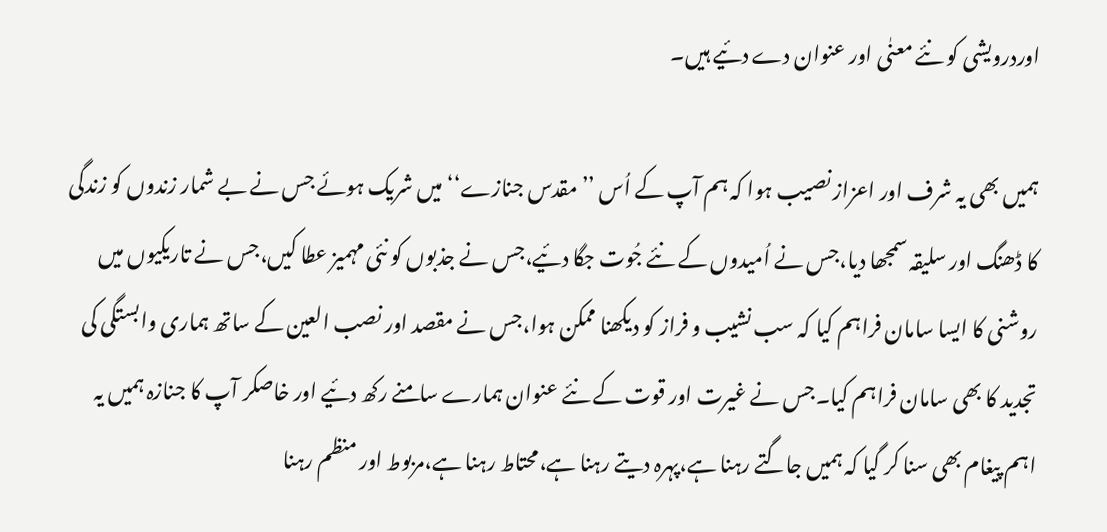اوردرویشی کو نئے معنٰی اور عنوان دے دئیے ہیں۔

ہمیں بھی یہ شرف اور اعزاز نصیب ہوا کہ ہم آپ کے اُس ’’مقدس جنازے‘‘ میں شریک ہوئے جس نے بے شمار زندوں کو زندگی کا ڈھنگ اور سلیقہ سمجھا دیا،جس نے اُمیدوں کے نئے جُوت جگا دئیے،جس نے جذبوں کو نئی مہمیز عطا کیں،جس نے تاریکیوں میں روشنی کا ایسا سامان فراہم کیا کہ سب نشیب و فراز کو دیکھنا ممکن ہوا،جس نے مقصد اور نصب العین کے ساتھ ہماری وابستگی کی تجدید کا بھی سامان فراہم کیا۔جس نے غیرت اور قوت کے نئے عنوان ہمارے سامنے رکھ دئیے اور خاصکر آپ کا جنازہ ہمیں یہ اہم پیغام بھی سنا کر گیا کہ ہمیں جاگتے رہنا ہے،پہرہ دیتے رہنا ہے،محتاط رہنا ہے،مربوط اور منظم رہنا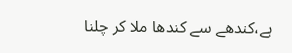ہے،کندھے سے کندھا ملا کر چلنا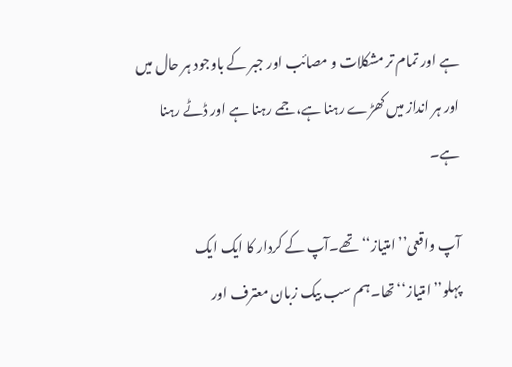ہے اور تمام تر مشکلات و مصائب اور جبر کے باوجود ہر حال میں اور ہر انداز میں کھڑے رہنا ہے،جمے رہنا ہے اور ڈٹے رہنا ہے۔

آپ واقعی’’امتیاز‘‘ تھے۔آپ کے کردار کا ایک ایک پہلو’’امتیاز‘‘تھا۔ہم سب بیک زبان معترف اور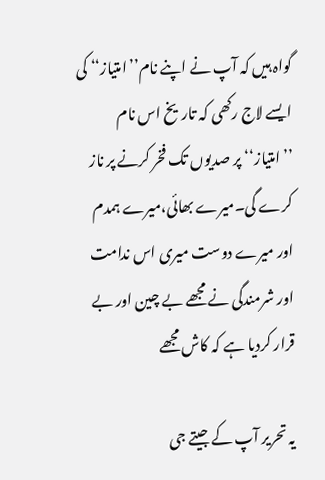گواہ ہیں کہ آپ نے اپنے نام’’امتیاز‘‘ کی ایسے لاج رکھی کہ تاریخ اس نام ’’امتیاز‘‘ پر صدیوں تک فخر کرنے پر ناز کرے گی۔میرے بھائی،میرے ہمدم اور میرے دوست میری اس ندامت اور شرمندگی نے مجھے بے چین اور بے قرار کردیا ہے کہ کاش مجھے

یہ تحریر آپ کے جیتے جی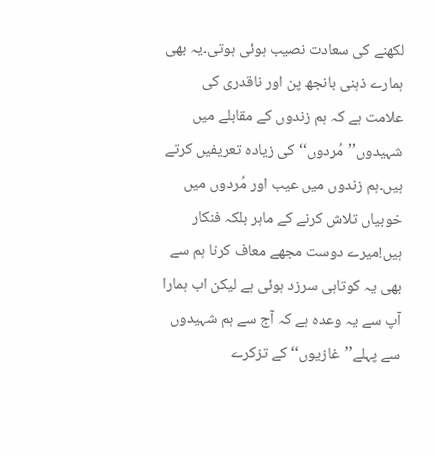لکھنے کی سعادت نصیب ہوئی ہوتی۔یہ بھی ہمارے ذہنی بانجھ پن اور ناقدری کی علامت ہے کہ ہم زندوں کے مقابلے میں شہیدوں’’مُردوں‘‘ کی زیادہ تعریفیں کرتے ہیں۔ہم زندوں میں عیب اور مُردوں میں خوبیاں تلاش کرنے کے ماہر بلکہ فنکار ہیں!میرے دوست مجھے معاف کرنا ہم سے بھی یہ کوتاہی سرزد ہوئی ہے لیکن اب ہمارا آپ سے یہ وعدہ ہے کہ آج سے ہم شہیدوں سے پہلے’’غازیوں‘‘ کے تزکرے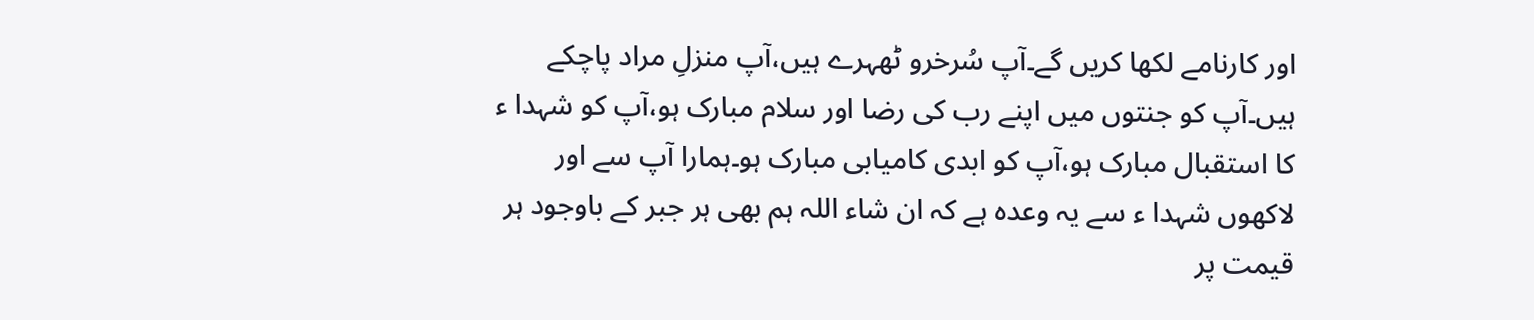اور کارنامے لکھا کریں گے۔آپ سُرخرو ٹھہرے ہیں،آپ منزلِ مراد پاچکے ہیں۔آپ کو جنتوں میں اپنے رب کی رضا اور سلام مبارک ہو،آپ کو شہدا ء کا استقبال مبارک ہو،آپ کو ابدی کامیابی مبارک ہو۔ہمارا آپ سے اور لاکھوں شہدا ء سے یہ وعدہ ہے کہ ان شاء اللہ ہم بھی ہر جبر کے باوجود ہر قیمت پر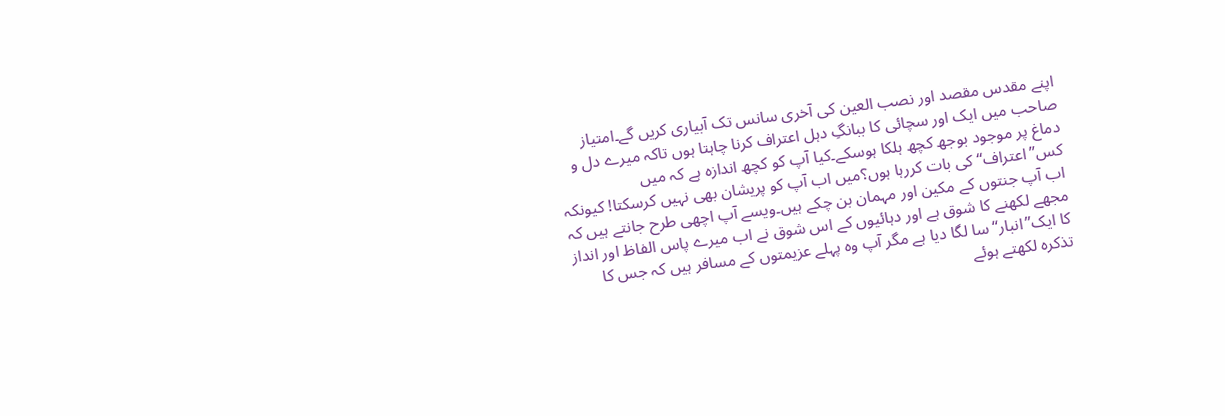اپنے مقدس مقصد اور نصب العین کی آخری سانس تک آبیاری کریں گے۔امتیاز صاحب میں ایک اور سچائی کا ببانگِ دہل اعتراف کرنا چاہتا ہوں تاکہ میرے دل و دماغ پر موجود بوجھ کچھ ہلکا ہوسکے۔کیا آپ کو کچھ اندازہ ہے کہ میں کس’’اعتراف‘‘ کی بات کررہا ہوں؟میں اب آپ کو پریشان بھی نہیں کرسکتا! کیونکہ اب آپ جنتوں کے مکین اور مہمان بن چکے ہیں۔ویسے آپ اچھی طرح جانتے ہیں کہ مجھے لکھنے کا شوق ہے اور دہائیوں کے اس شوق نے اب میرے پاس الفاظ اور انداز کا ایک’’انبار‘‘ سا لگا دیا ہے مگر آپ وہ پہلے عزیمتوں کے مسافر ہیں کہ جس کا تذکرہ لکھتے ہوئے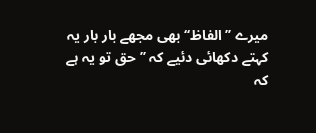میرے ’’الفاظ‘‘ بھی مجھے بار بار یہ کہتے دکھائی دئیے کہ ’’حق تو یہ ہے کہ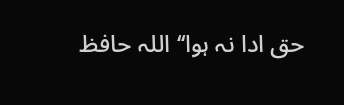حق ادا نہ ہوا‘‘ اللہ حافظ